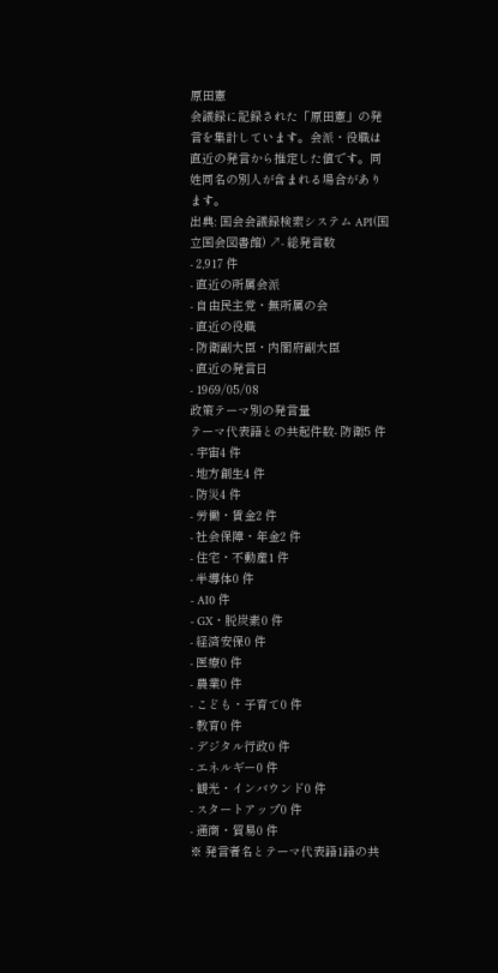原田憲
会議録に記録された「原田憲」の発言を集計しています。会派・役職は直近の発言から推定した値です。同姓同名の別人が含まれる場合があります。
出典: 国会会議録検索システム API(国立国会図書館) ↗- 総発言数
- 2,917 件
- 直近の所属会派
- 自由民主党・無所属の会
- 直近の役職
- 防衛副大臣・内閣府副大臣
- 直近の発言日
- 1969/05/08
政策テーマ別の発言量
テーマ代表語との共起件数- 防衛5 件
- 宇宙4 件
- 地方創生4 件
- 防災4 件
- 労働・賃金2 件
- 社会保障・年金2 件
- 住宅・不動産1 件
- 半導体0 件
- AI0 件
- GX・脱炭素0 件
- 経済安保0 件
- 医療0 件
- 農業0 件
- こども・子育て0 件
- 教育0 件
- デジタル行政0 件
- エネルギー0 件
- 観光・インバウンド0 件
- スタートアップ0 件
- 通商・貿易0 件
※ 発言者名とテーマ代表語1語の共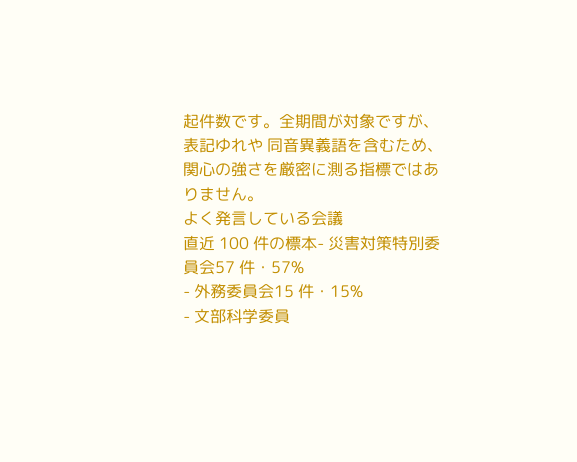起件数です。全期間が対象ですが、表記ゆれや 同音異義語を含むため、関心の強さを厳密に測る指標ではありません。
よく発言している会議
直近 100 件の標本- 災害対策特別委員会57 件・57%
- 外務委員会15 件・15%
- 文部科学委員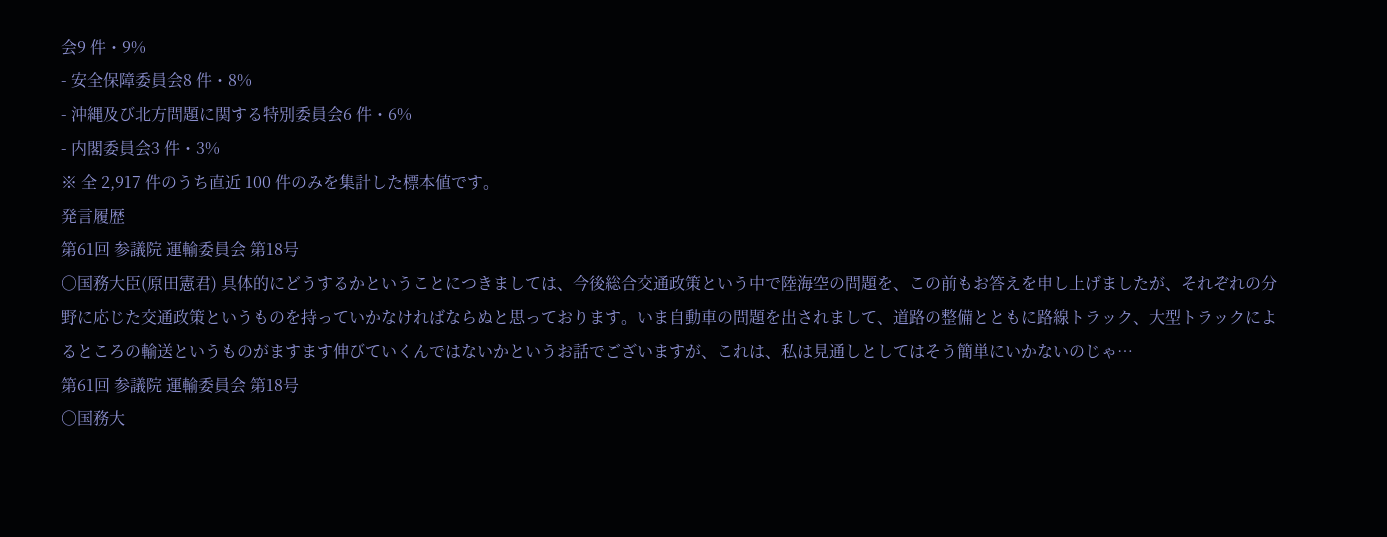会9 件・9%
- 安全保障委員会8 件・8%
- 沖縄及び北方問題に関する特別委員会6 件・6%
- 内閣委員会3 件・3%
※ 全 2,917 件のうち直近 100 件のみを集計した標本値です。
発言履歴
第61回 参議院 運輸委員会 第18号
○国務大臣(原田憲君) 具体的にどうするかということにつきましては、今後総合交通政策という中で陸海空の問題を、この前もお答えを申し上げましたが、それぞれの分野に応じた交通政策というものを持っていかなければならぬと思っております。いま自動車の問題を出されまして、道路の整備とともに路線トラック、大型トラックによるところの輸送というものがますます伸びていくんではないかというお話でございますが、これは、私は見通しとしてはそう簡単にいかないのじゃ…
第61回 参議院 運輸委員会 第18号
○国務大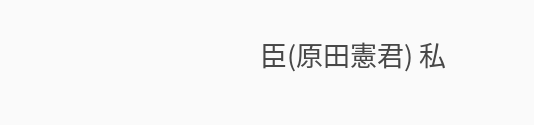臣(原田憲君) 私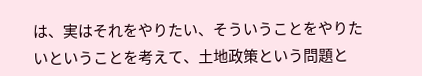は、実はそれをやりたい、そういうことをやりたいということを考えて、土地政策という問題と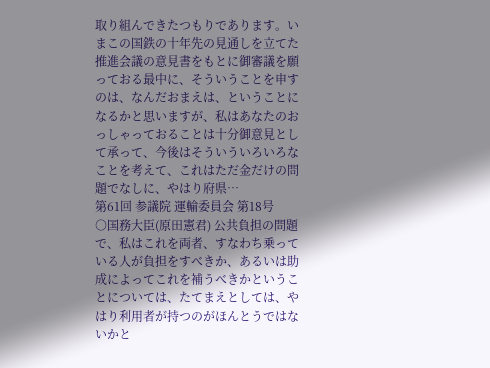取り組んできたつもりであります。いまこの国鉄の十年先の見通しを立てた推進会議の意見書をもとに御審議を願っておる最中に、そういうことを申すのは、なんだおまえは、ということになるかと思いますが、私はあなたのおっしゃっておることは十分御意見として承って、今後はそういういろいろなことを考えて、これはただ金だけの問題でなしに、やはり府県…
第61回 参議院 運輸委員会 第18号
○国務大臣(原田憲君) 公共負担の問題で、私はこれを両者、すなわち乗っている人が負担をすべきか、あるいは助成によってこれを補うべきかということについては、たてまえとしては、やはり利用者が持つのがほんとうではないかと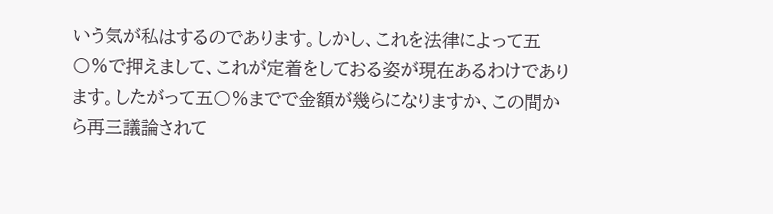いう気が私はするのであります。しかし、これを法律によって五〇%で押えまして、これが定着をしておる姿が現在あるわけであります。したがって五〇%までで金額が幾らになりますか、この間から再三議論されて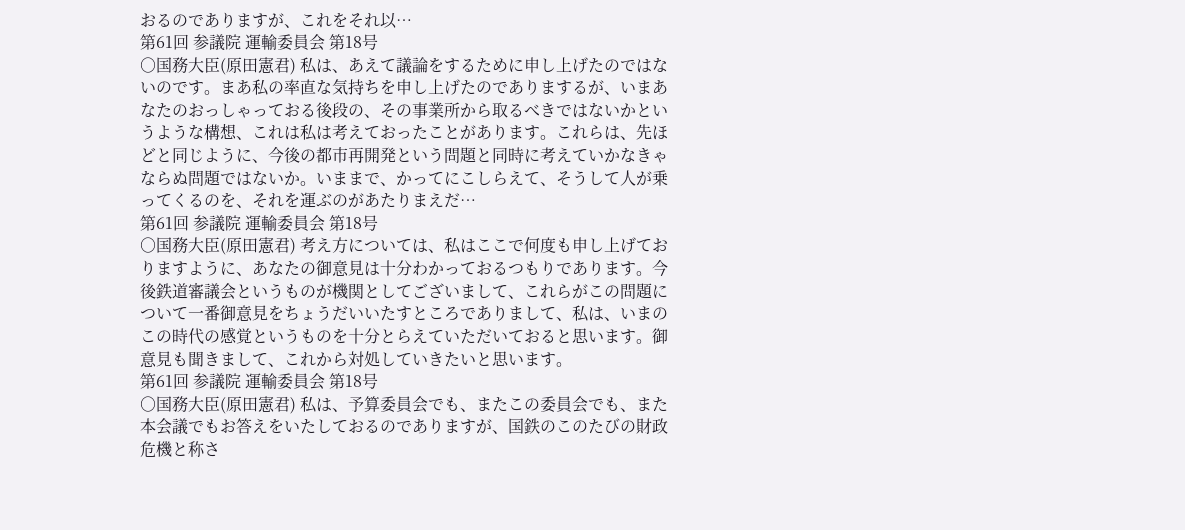おるのでありますが、これをそれ以…
第61回 参議院 運輸委員会 第18号
○国務大臣(原田憲君) 私は、あえて議論をするために申し上げたのではないのです。まあ私の率直な気持ちを申し上げたのでありまするが、いまあなたのおっしゃっておる後段の、その事業所から取るべきではないかというような構想、これは私は考えておったことがあります。これらは、先ほどと同じように、今後の都市再開発という問題と同時に考えていかなきゃならぬ問題ではないか。いままで、かってにこしらえて、そうして人が乗ってくるのを、それを運ぶのがあたりまえだ…
第61回 参議院 運輸委員会 第18号
○国務大臣(原田憲君) 考え方については、私はここで何度も申し上げておりますように、あなたの御意見は十分わかっておるつもりであります。今後鉄道審議会というものが機関としてございまして、これらがこの問題について一番御意見をちょうだいいたすところでありまして、私は、いまのこの時代の感覚というものを十分とらえていただいておると思います。御意見も聞きまして、これから対処していきたいと思います。
第61回 参議院 運輸委員会 第18号
○国務大臣(原田憲君) 私は、予算委員会でも、またこの委員会でも、また本会議でもお答えをいたしておるのでありますが、国鉄のこのたびの財政危機と称さ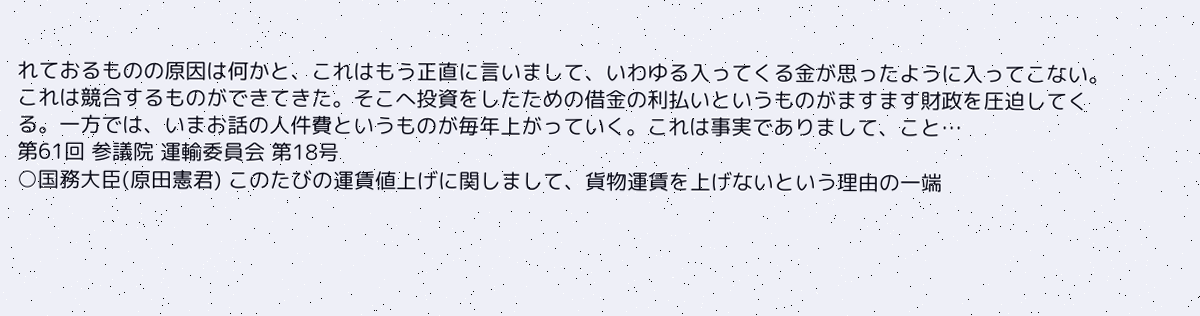れておるものの原因は何かと、これはもう正直に言いまして、いわゆる入ってくる金が思ったように入ってこない。これは競合するものができてきた。そこへ投資をしたための借金の利払いというものがますます財政を圧迫してくる。一方では、いまお話の人件費というものが毎年上がっていく。これは事実でありまして、こと…
第61回 参議院 運輸委員会 第18号
○国務大臣(原田憲君) このたびの運賃値上げに関しまして、貨物運賃を上げないという理由の一端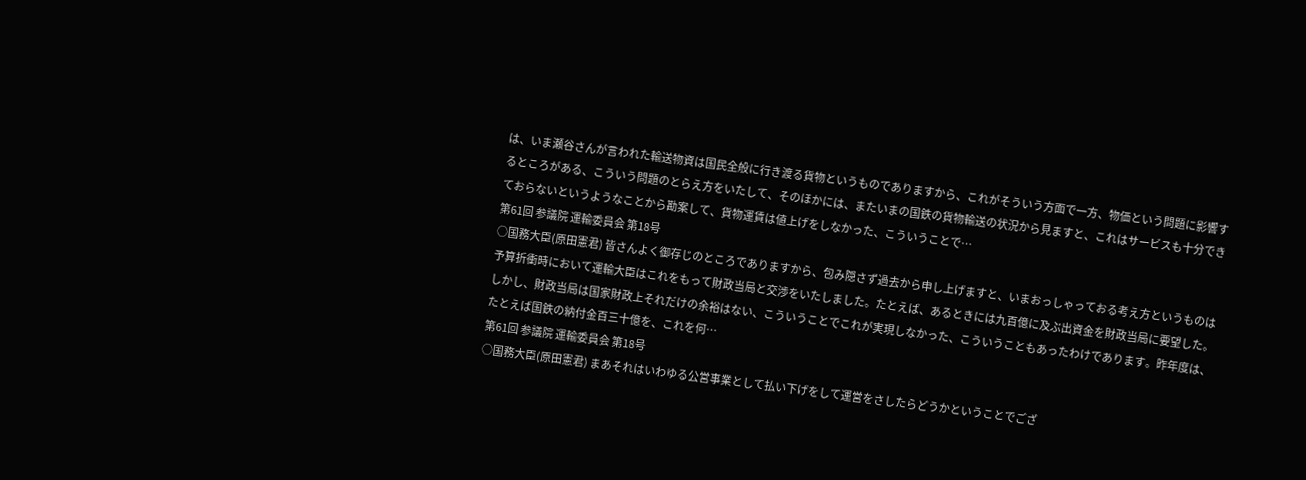は、いま瀬谷さんが言われた輸送物資は国民全般に行き渡る貨物というものでありますから、これがそういう方面で一方、物価という問題に影響するところがある、こういう問題のとらえ方をいたして、そのほかには、またいまの国鉄の貨物輸送の状況から見ますと、これはサービスも十分できておらないというようなことから勘案して、貨物運賃は値上げをしなかった、こういうことで…
第61回 参議院 運輸委員会 第18号
○国務大臣(原田憲君) 皆さんよく御存じのところでありますから、包み隠さず過去から申し上げますと、いまおっしゃっておる考え方というものは予算折衝時において運輸大臣はこれをもって財政当局と交渉をいたしました。たとえば、あるときには九百億に及ぶ出資金を財政当局に要望した。しかし、財政当局は国家財政上それだけの余裕はない、こういうことでこれが実現しなかった、こういうこともあったわけであります。昨年度は、たとえば国鉄の納付金百三十億を、これを何…
第61回 参議院 運輸委員会 第18号
○国務大臣(原田憲君) まあそれはいわゆる公営事業として払い下げをして運営をさしたらどうかということでござ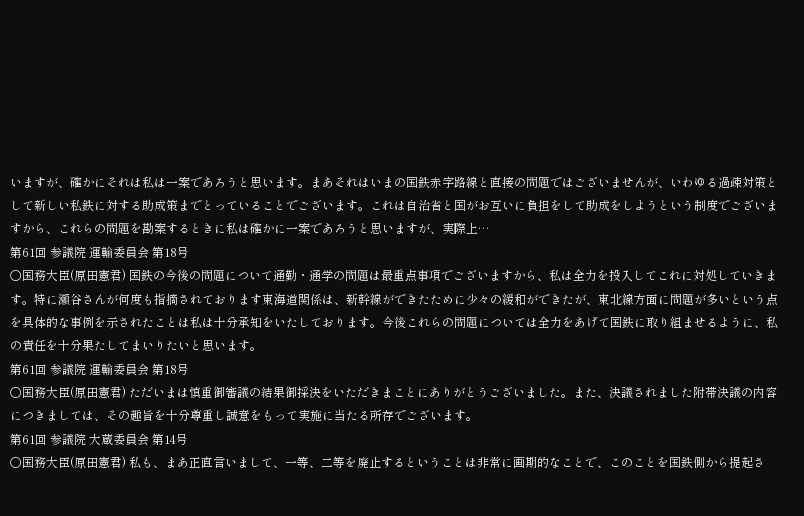いますが、確かにそれは私は一案であろうと思います。まあそれはいまの国鉄赤字路線と直接の問題ではございませんが、いわゆる過疎対策として新しい私鉄に対する助成策までとっていることでございます。これは自治省と国がお互いに負担をして助成をしようという制度でございますから、これらの問題を勘案するときに私は確かに一案であろうと思いますが、実際上…
第61回 参議院 運輸委員会 第18号
○国務大臣(原田憲君) 国鉄の今後の問題について通勤・通学の問題は最重点事項でございますから、私は全力を投入してこれに対処していきます。特に瀬谷さんが何度も指摘されております東海道関係は、新幹線ができたために少々の緩和ができたが、東北線方面に問題が多いという点を具体的な事例を示されたことは私は十分承知をいたしております。今後これらの問題については全力をあげて国鉄に取り組ませるように、私の責任を十分果たしてまいりたいと思います。
第61回 参議院 運輸委員会 第18号
○国務大臣(原田憲君) ただいまは慎重御審議の結果御採決をいただきまことにありがとうございました。また、決議されました附帯決議の内容につきましては、その趣旨を十分尊重し誠意をもって実施に当たる所存でございます。
第61回 参議院 大蔵委員会 第14号
○国務大臣(原田憲君) 私も、まあ正直言いまして、一等、二等を廃止するということは非常に画期的なことで、このことを国鉄側から提起さ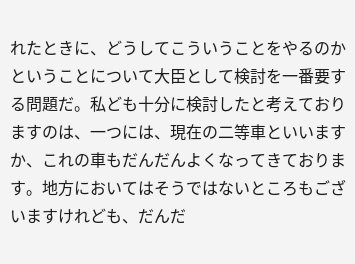れたときに、どうしてこういうことをやるのかということについて大臣として検討を一番要する問題だ。私ども十分に検討したと考えておりますのは、一つには、現在の二等車といいますか、これの車もだんだんよくなってきております。地方においてはそうではないところもございますけれども、だんだ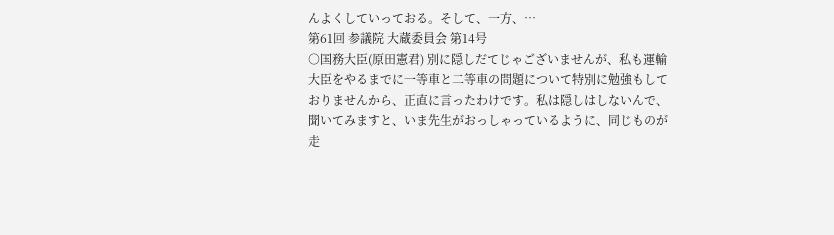んよくしていっておる。そして、一方、…
第61回 参議院 大蔵委員会 第14号
○国務大臣(原田憲君) 別に隠しだてじゃございませんが、私も運輸大臣をやるまでに一等車と二等車の問題について特別に勉強もしておりませんから、正直に言ったわけです。私は隠しはしないんで、聞いてみますと、いま先生がおっしゃっているように、同じものが走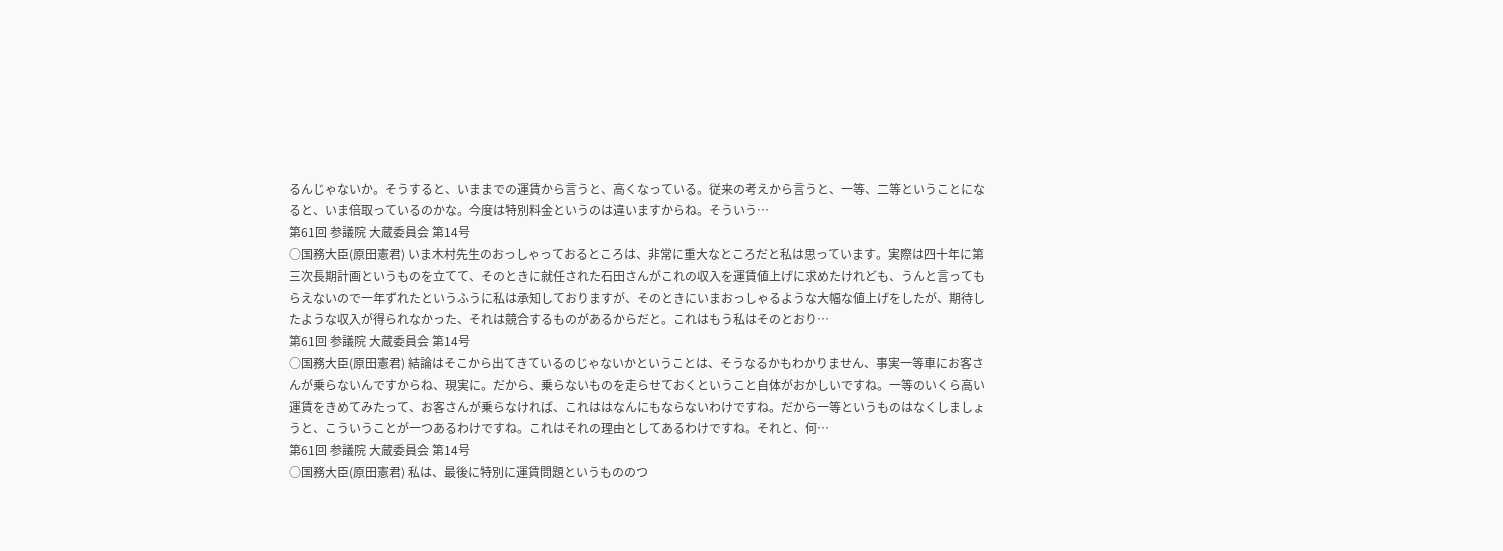るんじゃないか。そうすると、いままでの運賃から言うと、高くなっている。従来の考えから言うと、一等、二等ということになると、いま倍取っているのかな。今度は特別料金というのは違いますからね。そういう…
第61回 参議院 大蔵委員会 第14号
○国務大臣(原田憲君) いま木村先生のおっしゃっておるところは、非常に重大なところだと私は思っています。実際は四十年に第三次長期計画というものを立てて、そのときに就任された石田さんがこれの収入を運賃値上げに求めたけれども、うんと言ってもらえないので一年ずれたというふうに私は承知しておりますが、そのときにいまおっしゃるような大幅な値上げをしたが、期待したような収入が得られなかった、それは競合するものがあるからだと。これはもう私はそのとおり…
第61回 参議院 大蔵委員会 第14号
○国務大臣(原田憲君) 結論はそこから出てきているのじゃないかということは、そうなるかもわかりません、事実一等車にお客さんが乗らないんですからね、現実に。だから、乗らないものを走らせておくということ自体がおかしいですね。一等のいくら高い運賃をきめてみたって、お客さんが乗らなければ、これははなんにもならないわけですね。だから一等というものはなくしましょうと、こういうことが一つあるわけですね。これはそれの理由としてあるわけですね。それと、何…
第61回 参議院 大蔵委員会 第14号
○国務大臣(原田憲君) 私は、最後に特別に運賃問題というもののつ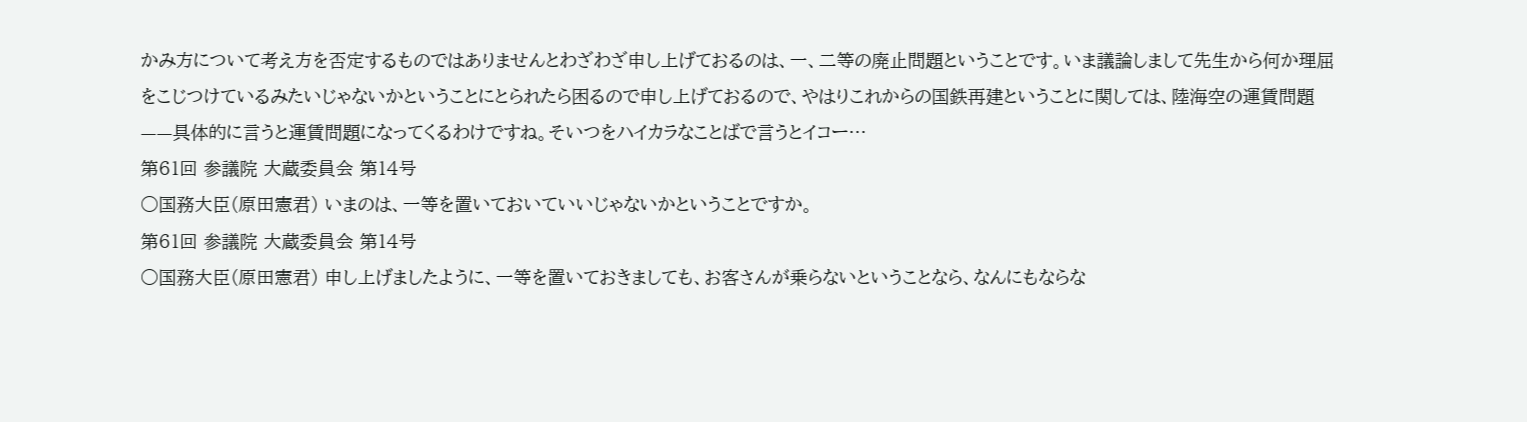かみ方について考え方を否定するものではありませんとわざわざ申し上げておるのは、一、二等の廃止問題ということです。いま議論しまして先生から何か理屈をこじつけているみたいじゃないかということにとられたら困るので申し上げておるので、やはりこれからの国鉄再建ということに関しては、陸海空の運賃問題——具体的に言うと運賃問題になってくるわけですね。そいつをハイカラなことばで言うとイコー…
第61回 参議院 大蔵委員会 第14号
○国務大臣(原田憲君) いまのは、一等を置いておいていいじゃないかということですか。
第61回 参議院 大蔵委員会 第14号
○国務大臣(原田憲君) 申し上げましたように、一等を置いておきましても、お客さんが乗らないということなら、なんにもならな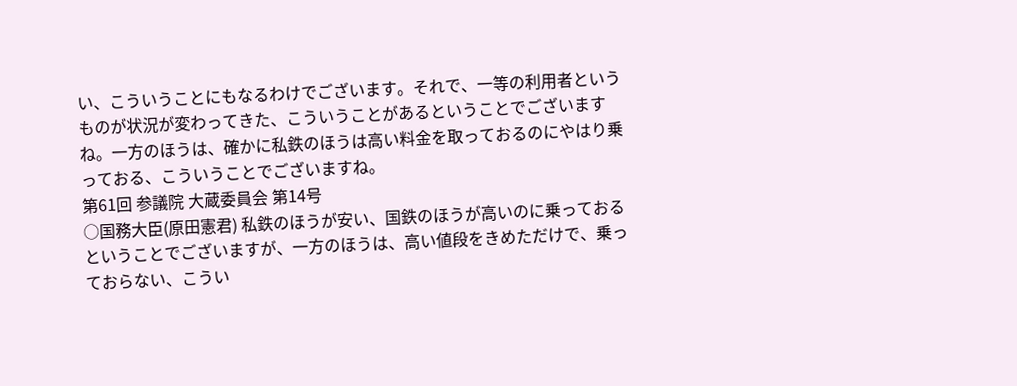い、こういうことにもなるわけでございます。それで、一等の利用者というものが状況が変わってきた、こういうことがあるということでございますね。一方のほうは、確かに私鉄のほうは高い料金を取っておるのにやはり乗っておる、こういうことでございますね。
第61回 参議院 大蔵委員会 第14号
○国務大臣(原田憲君) 私鉄のほうが安い、国鉄のほうが高いのに乗っておるということでございますが、一方のほうは、高い値段をきめただけで、乗っておらない、こうい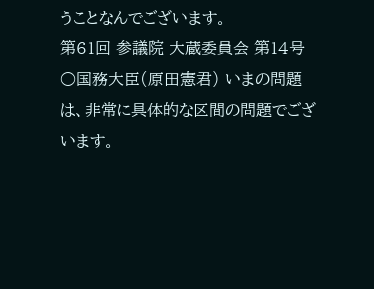うことなんでございます。
第61回 参議院 大蔵委員会 第14号
○国務大臣(原田憲君) いまの問題は、非常に具体的な区間の問題でございます。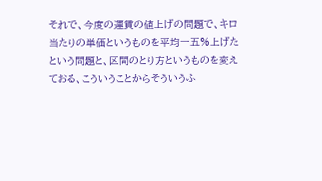それで、今度の運賃の値上げの問題で、キロ当たりの単価というものを平均一五%上げたという問題と、区間のとり方というものを変えておる、こういうことからそういうふ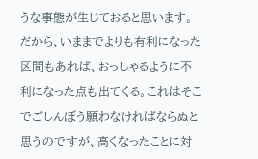うな事態が生じておると思います。だから、いままでよりも有利になった区間もあれば、おっしゃるように不利になった点も出てくる。これはそこでごしんぼう願わなければならぬと思うのですが、高くなったことに対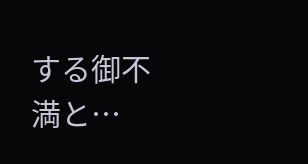する御不満と…